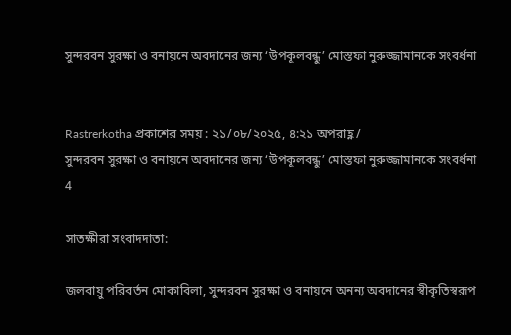সুন্দরবন সুরক্ষা ও বনায়নে অবদানের জন্য ‘উপকূলবন্ধু’ মোস্তফা নুরুজ্জামানকে সংবর্ধনা


Rastrerkotha প্রকাশের সময় : ২১/০৮/২০২৫, ৪:২১ অপরাহ্ণ /
সুন্দরবন সুরক্ষা ও বনায়নে অবদানের জন্য ‘উপকূলবন্ধু’ মোস্তফা নুরুজ্জামানকে সংবর্ধনা
4

সাতক্ষীরা সংবাদদাতা:

জলবায়ু পরিবর্তন মোকাবিলা, সুন্দরবন সুরক্ষা ও বনায়নে অনন্য অবদানের স্বীকৃতিস্বরূপ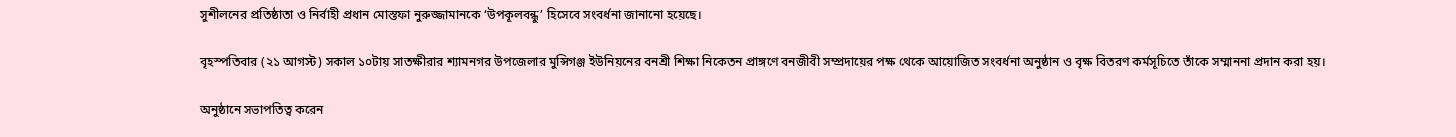সুশীলনের প্রতিষ্ঠাতা ও নির্বাহী প্রধান মোস্তফা নুরুজ্জামানকে ‘উপকূলবন্ধু’ হিসেবে সংবর্ধনা জানানো হয়েছে।

বৃহস্পতিবার (২১ আগস্ট) সকাল ১০টায় সাতক্ষীরার শ্যামনগর উপজেলার মুন্সিগঞ্জ ইউনিয়নের বনশ্রী শিক্ষা নিকেতন প্রাঙ্গণে বনজীবী সম্প্রদায়ের পক্ষ থেকে আয়োজিত সংবর্ধনা অনুষ্ঠান ও বৃক্ষ বিতরণ কর্মসূচিতে তাঁকে সম্মাননা প্রদান করা হয়।

অনুষ্ঠানে সভাপতিত্ব করেন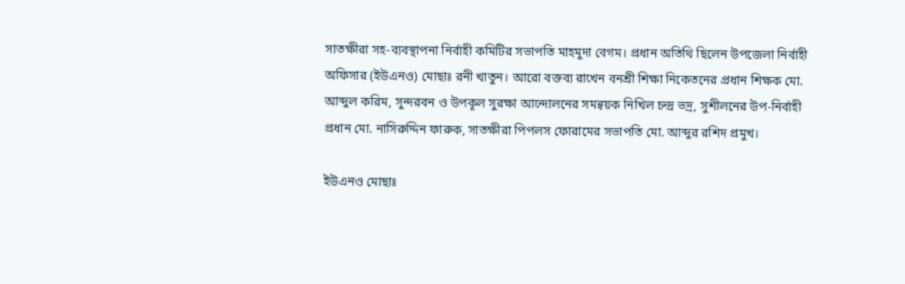সাতক্ষীরা সহ-ব্যবস্থাপনা নির্বাহী কমিটির সভাপতি মাহমুদা বেগম। প্রধান অতিথি ছিলেন উপজেলা নির্বাহী অফিসার (ইউএনও) মোছাঃ রনী খাতুন। আরো বক্তব্য রাখেন বনশ্রী শিক্ষা নিকেতনের প্রধান শিক্ষক মো. আব্দুল করিম, সুন্দরবন ও উপকূল সুরক্ষা আন্দোলনের সমন্বয়ক নিখিল চন্দ্র ভদ্র, সুশীলনের উপ-নির্বাহী প্রধান মো. নাসিরুদ্দিন ফারুক, সাতক্ষীরা পিপলস ফোরামের সভাপতি মো. আব্দুর রশিদ প্রমুখ।

ইউএনও মোছাঃ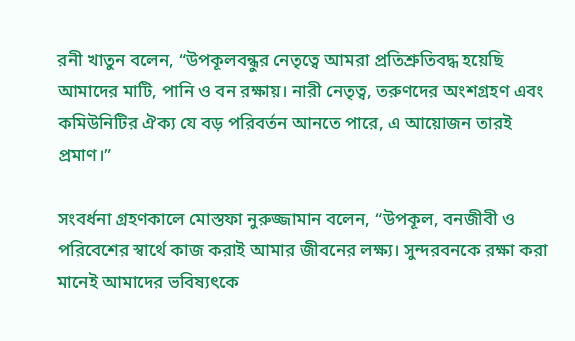রনী খাতুন বলেন, “উপকূলবন্ধুর নেতৃত্বে আমরা প্রতিশ্রুতিবদ্ধ হয়েছি আমাদের মাটি, পানি ও বন রক্ষায়। নারী নেতৃত্ব, তরুণদের অংশগ্রহণ এবং কমিউনিটির ঐক্য যে বড় পরিবর্তন আনতে পারে, এ আয়োজন তারই প্রমাণ।”

সংবর্ধনা গ্রহণকালে মোস্তফা নুরুজ্জামান বলেন, “উপকূল, বনজীবী ও পরিবেশের স্বার্থে কাজ করাই আমার জীবনের লক্ষ্য। সুন্দরবনকে রক্ষা করা মানেই আমাদের ভবিষ্যৎকে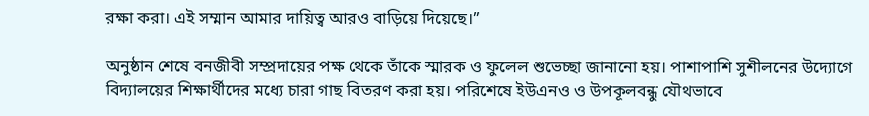রক্ষা করা। এই সম্মান আমার দায়িত্ব আরও বাড়িয়ে দিয়েছে।”

অনুষ্ঠান শেষে বনজীবী সম্প্রদায়ের পক্ষ থেকে তাঁকে স্মারক ও ফুলেল শুভেচ্ছা জানানো হয়। পাশাপাশি সুশীলনের উদ্যোগে বিদ্যালয়ের শিক্ষার্থীদের মধ্যে চারা গাছ বিতরণ করা হয়। পরিশেষে ইউএনও ও উপকূলবন্ধু যৌথভাবে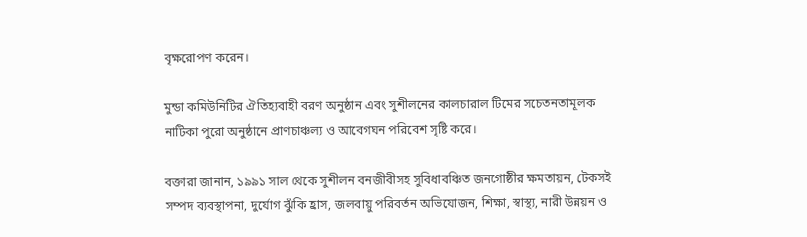বৃক্ষরোপণ করেন।

মুন্ডা কমিউনিটির ঐতিহ্যবাহী বরণ অনুষ্ঠান এবং সুশীলনের কালচারাল টিমের সচেতনতামূলক নাটিকা পুরো অনুষ্ঠানে প্রাণচাঞ্চল্য ও আবেগঘন পরিবেশ সৃষ্টি করে।

বক্তারা জানান, ১৯৯১ সাল থেকে সুশীলন বনজীবীসহ সুবিধাবঞ্চিত জনগোষ্ঠীর ক্ষমতায়ন, টেকসই সম্পদ ব্যবস্থাপনা, দুর্যোগ ঝুঁকি হ্রাস, জলবায়ু পরিবর্তন অভিযোজন, শিক্ষা, স্বাস্থ্য, নারী উন্নয়ন ও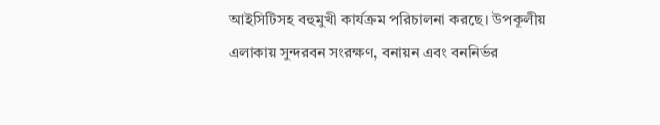আইসিটিসহ বহুমুখী কার্যক্রম পরিচালনা করছে। উপকূলীয় এলাকায় সুন্দরবন সংরক্ষণ, বনায়ন এবং বননির্ভর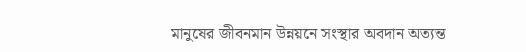মানুষের জীবনমান উন্নয়নে সংস্থার অবদান অত্যন্ত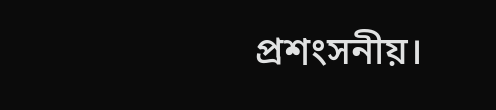প্রশংসনীয়।